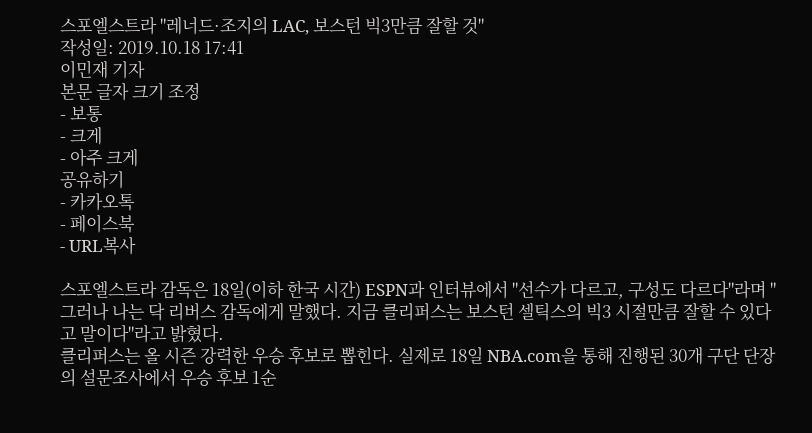스포엘스트라 "레너드·조지의 LAC, 보스턴 빅3만큼 잘할 것"
작성일: 2019.10.18 17:41
이민재 기자
본문 글자 크기 조정
- 보통
- 크게
- 아주 크게
공유하기
- 카카오톡
- 페이스북
- URL복사

스포엘스트라 감독은 18일(이하 한국 시간) ESPN과 인터뷰에서 "선수가 다르고, 구성도 다르다"라며 "그러나 나는 닥 리버스 감독에게 말했다. 지금 클리퍼스는 보스턴 셀틱스의 빅3 시절만큼 잘할 수 있다고 말이다"라고 밝혔다.
클리퍼스는 올 시즌 강력한 우승 후보로 뽑힌다. 실제로 18일 NBA.com을 통해 진행된 30개 구단 단장의 설문조사에서 우승 후보 1순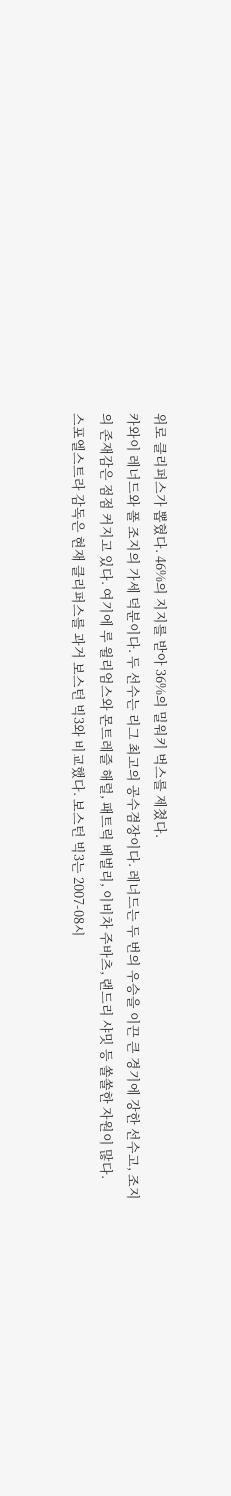위로 클리퍼스가 뽑혔다. 46%의 지지를 받아 36%의 밀워키 벅스를 제쳤다.
카와이 레너드와 폴 조지의 가세 덕분이다. 두 선수는 리그 최고의 공수겸장이다. 레너드는 두 번의 우승을 이끈 큰 경기에 강한 선수고, 조지의 존재감은 점점 커지고 있다. 여기에 루 윌리엄스와 몬트레즐 해럴, 패트릭 베벌리, 이비차 주바츠, 랜드리 샤밋 등 쏠쏠한 자원이 많다.
스포엘스트라 감독은 현재 클리퍼스를 과거 보스턴 빅3와 비교했다. 보스턴 빅3는 2007-08시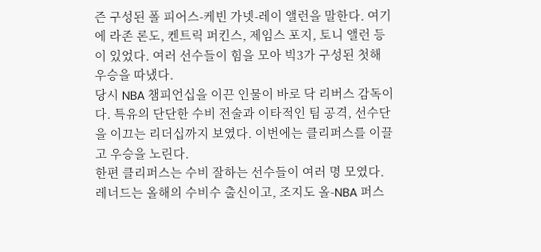즌 구성된 폴 피어스-케빈 가넷-레이 앨런을 말한다. 여기에 라존 론도, 켄트릭 퍼킨스, 제임스 포지, 토니 앨런 등이 있었다. 여러 선수들이 힘을 모아 빅3가 구성된 첫해 우승을 따냈다.
당시 NBA 챔피언십을 이끈 인물이 바로 닥 리버스 감독이다. 특유의 단단한 수비 전술과 이타적인 팀 공격, 선수단을 이끄는 리더십까지 보였다. 이번에는 클리퍼스를 이끌고 우승을 노린다.
한편 클리퍼스는 수비 잘하는 선수들이 여러 명 모였다. 레너드는 올해의 수비수 출신이고, 조지도 올-NBA 퍼스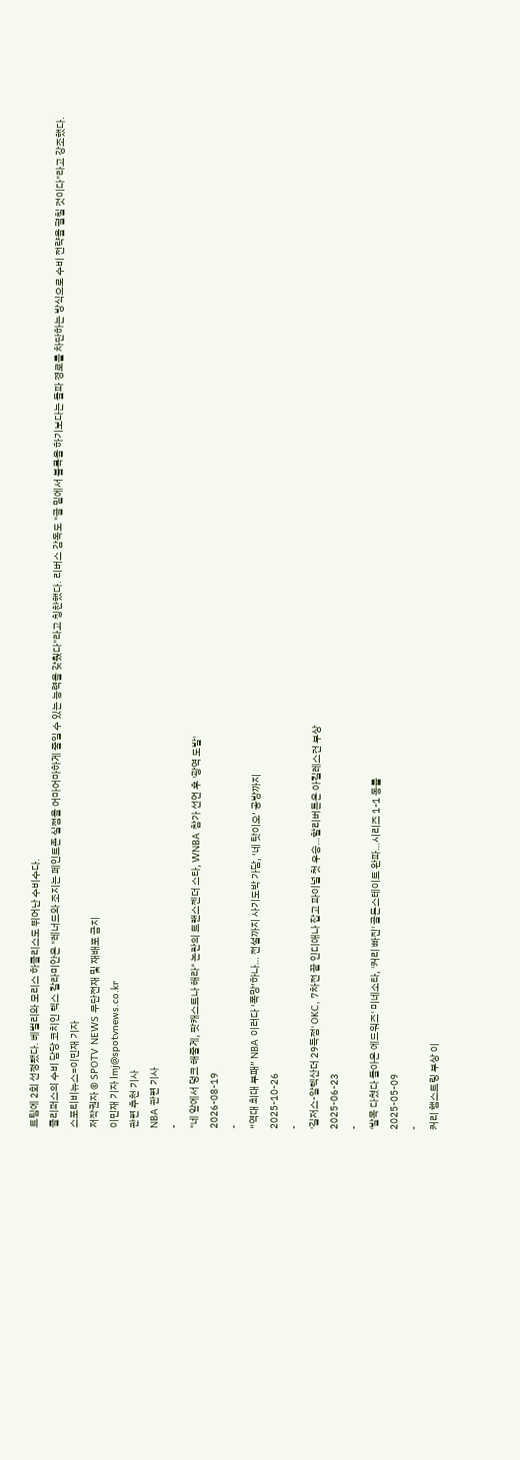트팀에 2회 선정됐다. 베벌리와 모리스 하클리스도 뛰어난 수비수다.
클리퍼스의 수비 담당 코치인 렉스 칼라미안은 "레너드와 조지는 페인트존 실점을 어마어마하게 줄일 수 있는 능력을 갖췄다"라고 칭찬했다. 리버스 감독도 "골 밑에서 블록을 하기보다는 돌파 경로를 차단하는 방식으로 수비 전략을 펼칠 것이다"라고 강조했다.
스포티비뉴스=이민재 기자
저작권자 © SPOTV NEWS 무단전재 및 재배포 금지
이민재 기자 lmj@spotvnews.co.kr
관련 추천 기사
NBA 관련 기사
-
"네 앞에서 덩크 해줄게, 팟캐스트나 해라" 논란의 트랜스젠더 스타, WNBA 참가 선언 후 '광역 도발'
2026-08-19
-
“역대 최대 부패” NBA 이러다 ‘폭망’하나… 전설까지 사기도박 가담, ‘네 탓이오’ 공방까지
2025-10-26
-
'길저스-알렉산더 29득점' OKC, 7차전 끝 인디애나 잡고 파이널 첫 우승…할리버튼은 아킬레스건 부상
2025-06-23
-
'발목 다쳤다 돌아온 에드워즈' 미네소타, '커리 빠진' 골든스테이트 완파…시리즈 1-1 동률
2025-05-09
-
커리 햄스트링 부상 이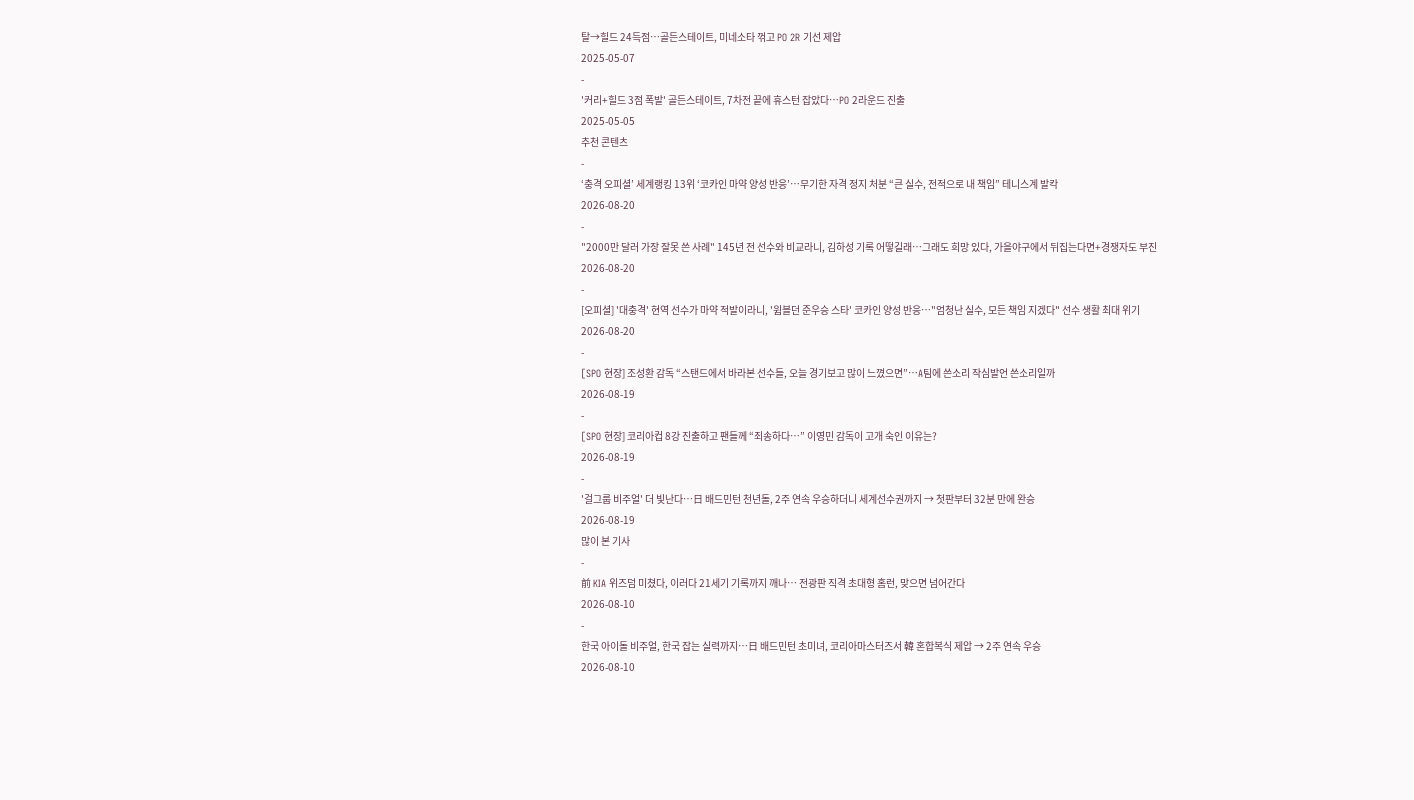탈→힐드 24득점…골든스테이트, 미네소타 꺾고 PO 2R 기선 제압
2025-05-07
-
'커리+힐드 3점 폭발' 골든스테이트, 7차전 끝에 휴스턴 잡았다…PO 2라운드 진출
2025-05-05
추천 콘텐츠
-
‘충격 오피셜’ 세계랭킹 13위 ‘코카인 마약 양성 반응’…무기한 자격 정지 처분 “큰 실수, 전적으로 내 책임” 테니스계 발칵
2026-08-20
-
"2000만 달러 가장 잘못 쓴 사례" 145년 전 선수와 비교라니, 김하성 기록 어떻길래…그래도 희망 있다, 가을야구에서 뒤집는다면+경쟁자도 부진
2026-08-20
-
[오피셜] '대충격' 현역 선수가 마약 적발이라니, '윔블던 준우승 스타' 코카인 양성 반응…"엄청난 실수, 모든 책임 지겠다" 선수 생활 최대 위기
2026-08-20
-
[SPO 현장] 조성환 감독 “스탠드에서 바라본 선수들, 오늘 경기보고 많이 느꼈으면”…A팀에 쓴소리 작심발언 쓴소리일까
2026-08-19
-
[SPO 현장] 코리아컵 8강 진출하고 팬들께 “죄송하다…” 이영민 감독이 고개 숙인 이유는?
2026-08-19
-
'걸그룹 비주얼' 더 빛난다…日 배드민턴 천년돌, 2주 연속 우승하더니 세계선수권까지 → 첫판부터 32분 만에 완승
2026-08-19
많이 본 기사
-
前 KIA 위즈덤 미쳤다, 이러다 21세기 기록까지 깨나… 전광판 직격 초대형 홈런, 맞으면 넘어간다
2026-08-10
-
한국 아이돌 비주얼, 한국 잡는 실력까지…日 배드민턴 초미녀, 코리아마스터즈서 韓 혼합복식 제압 → 2주 연속 우승
2026-08-10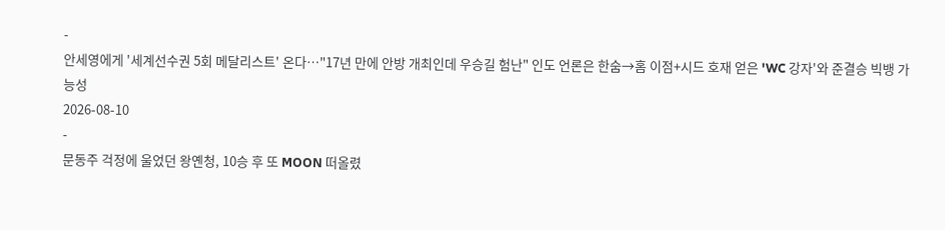-
안세영에게 '세계선수권 5회 메달리스트' 온다…"17년 만에 안방 개최인데 우승길 험난" 인도 언론은 한숨→홈 이점+시드 호재 얻은 'WC 강자'와 준결승 빅뱅 가능성
2026-08-10
-
문동주 걱정에 울었던 왕옌청, 10승 후 또 MOON 떠올렸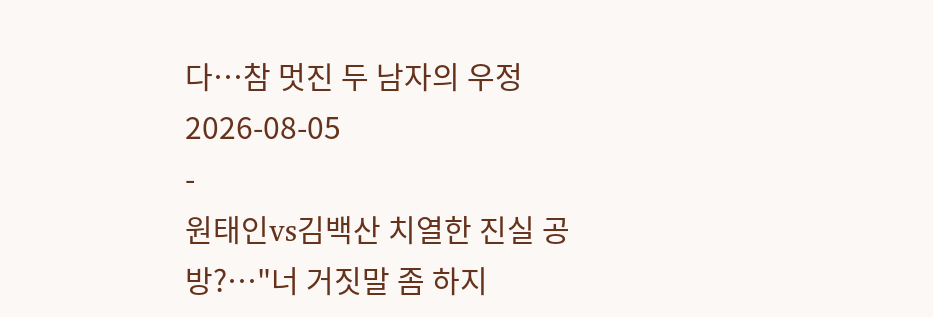다…참 멋진 두 남자의 우정
2026-08-05
-
원태인vs김백산 치열한 진실 공방?…"너 거짓말 좀 하지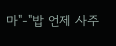마"-"밥 언제 사주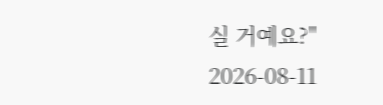실 거예요?"
2026-08-11